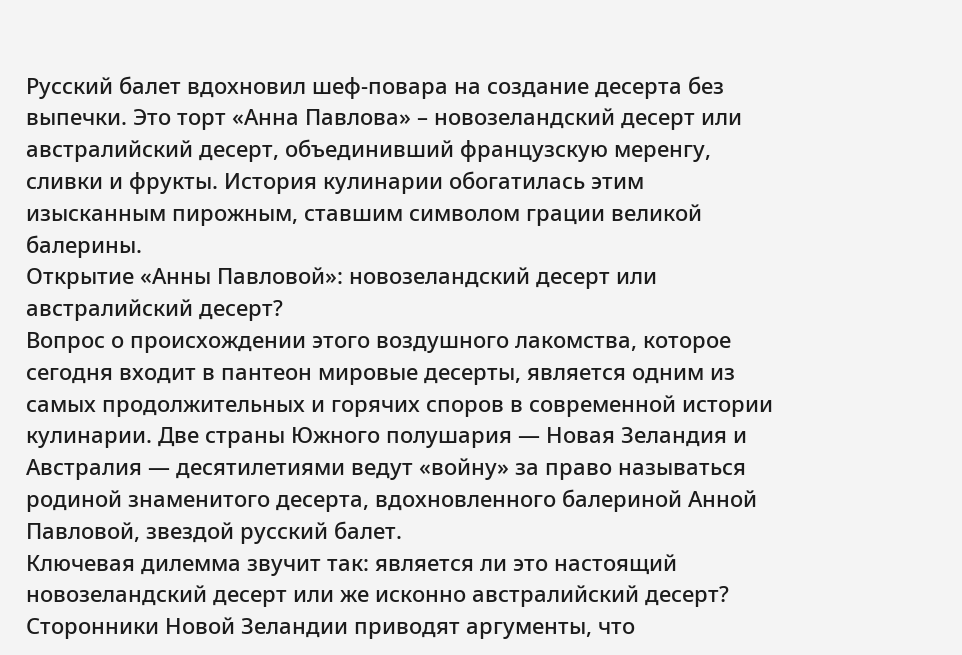Русский балет вдохновил шеф-повара на создание десерта без выпечки. Это торт «Анна Павлова» – новозеландский десерт или австралийский десерт, объединивший французскую меренгу, сливки и фрукты. История кулинарии обогатилась этим изысканным пирожным, ставшим символом грации великой балерины.
Открытие «Анны Павловой»: новозеландский десерт или австралийский десерт?
Вопрос о происхождении этого воздушного лакомства, которое сегодня входит в пантеон мировые десерты, является одним из самых продолжительных и горячих споров в современной истории кулинарии. Две страны Южного полушария — Новая Зеландия и Австралия — десятилетиями ведут «войну» за право называться родиной знаменитого десерта, вдохновленного балериной Анной Павловой, звездой русский балет.
Ключевая дилемма звучит так: является ли это настоящий новозеландский десерт или же исконно австралийский десерт? Сторонники Новой Зеландии приводят аргументы, что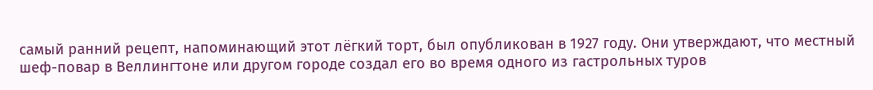самый ранний рецепт, напоминающий этот лёгкий торт, был опубликован в 1927 году. Они утверждают, что местный шеф-повар в Веллингтоне или другом городе создал его во время одного из гастрольных туров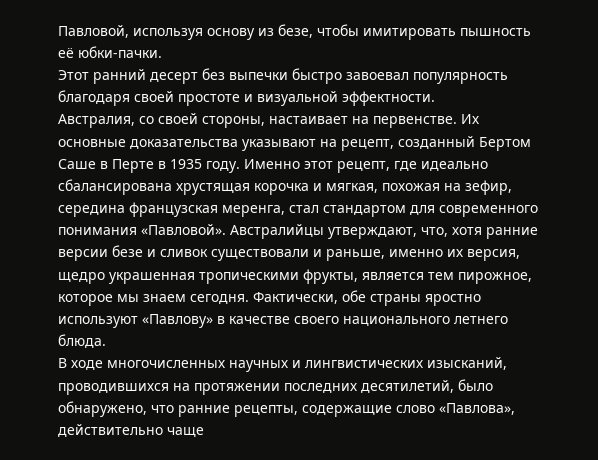Павловой, используя основу из безе, чтобы имитировать пышность её юбки-пачки.
Этот ранний десерт без выпечки быстро завоевал популярность благодаря своей простоте и визуальной эффектности.
Австралия, со своей стороны, настаивает на первенстве. Их основные доказательства указывают на рецепт, созданный Бертом Саше в Перте в 1935 году. Именно этот рецепт, где идеально сбалансирована хрустящая корочка и мягкая, похожая на зефир, середина французская меренга, стал стандартом для современного понимания «Павловой». Австралийцы утверждают, что, хотя ранние версии безе и сливок существовали и раньше, именно их версия, щедро украшенная тропическими фрукты, является тем пирожное, которое мы знаем сегодня. Фактически, обе страны яростно используют «Павлову» в качестве своего национального летнего блюда.
В ходе многочисленных научных и лингвистических изысканий, проводившихся на протяжении последних десятилетий, было обнаружено, что ранние рецепты, содержащие слово «Павлова», действительно чаще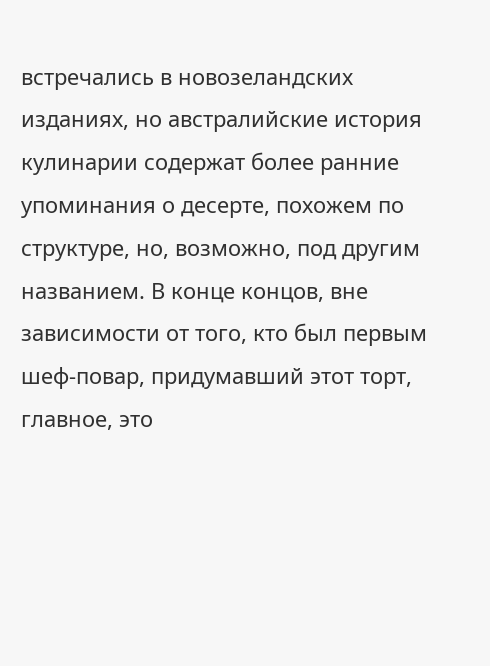встречались в новозеландских изданиях, но австралийские история кулинарии содержат более ранние упоминания о десерте, похожем по структуре, но, возможно, под другим названием. В конце концов, вне зависимости от того, кто был первым шеф-повар, придумавший этот торт, главное, это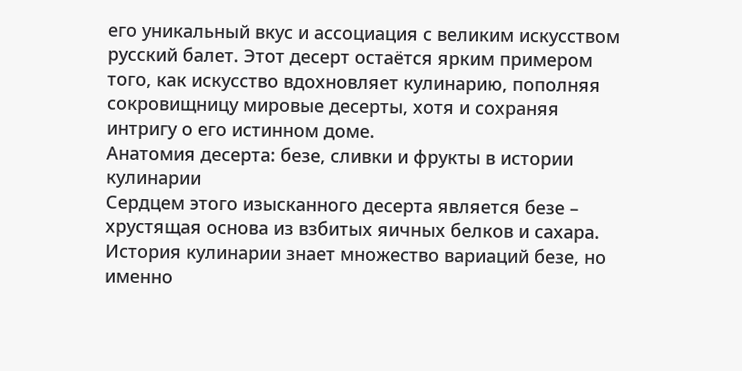его уникальный вкус и ассоциация с великим искусством русский балет. Этот десерт остаётся ярким примером того, как искусство вдохновляет кулинарию, пополняя сокровищницу мировые десерты, хотя и сохраняя интригу о его истинном доме.
Анатомия десерта: безе, сливки и фрукты в истории кулинарии
Сердцем этого изысканного десерта является безе – хрустящая основа из взбитых яичных белков и сахара. История кулинарии знает множество вариаций безе, но именно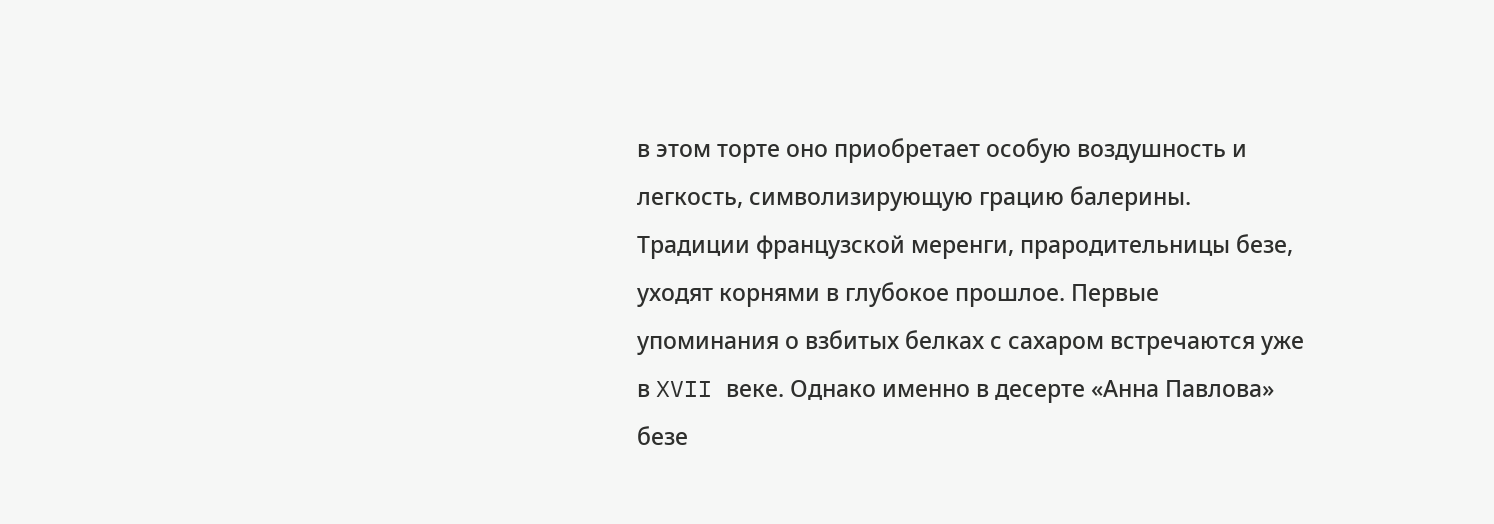в этом торте оно приобретает особую воздушность и легкость, символизирующую грацию балерины.
Традиции французской меренги, прародительницы безе, уходят корнями в глубокое прошлое. Первые упоминания о взбитых белках с сахаром встречаются уже в XVII веке. Однако именно в десерте «Анна Павлова» безе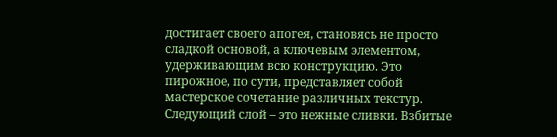достигает своего апогея, становясь не просто сладкой основой, а ключевым элементом, удерживающим всю конструкцию. Это пирожное, по сути, представляет собой мастерское сочетание различных текстур.
Следующий слой – это нежные сливки. Взбитые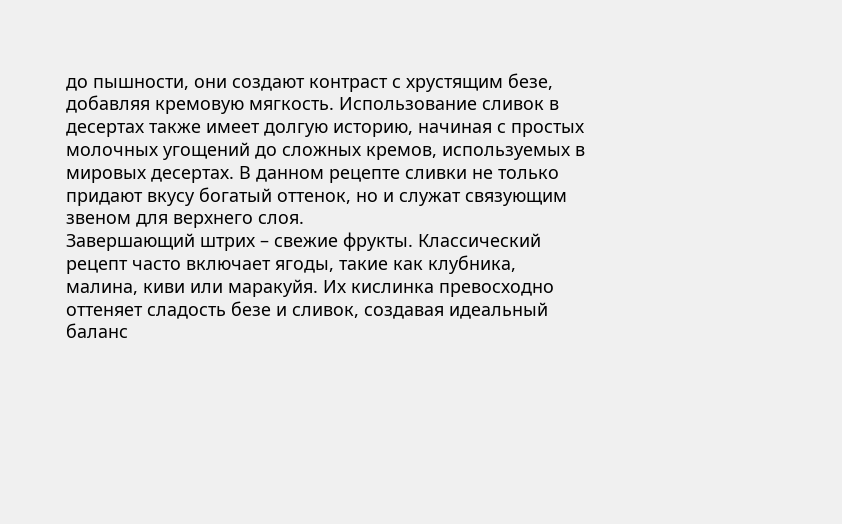до пышности, они создают контраст с хрустящим безе, добавляя кремовую мягкость. Использование сливок в десертах также имеет долгую историю, начиная с простых молочных угощений до сложных кремов, используемых в мировых десертах. В данном рецепте сливки не только придают вкусу богатый оттенок, но и служат связующим звеном для верхнего слоя.
Завершающий штрих – свежие фрукты. Классический рецепт часто включает ягоды, такие как клубника, малина, киви или маракуйя. Их кислинка превосходно оттеняет сладость безе и сливок, создавая идеальный баланс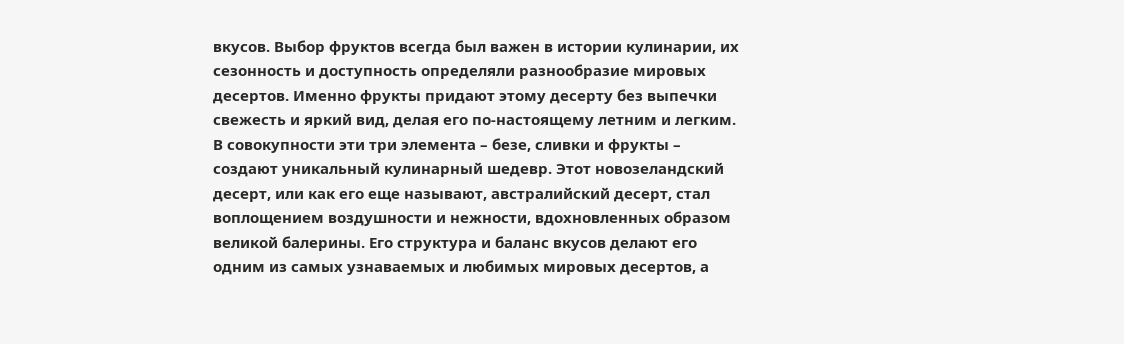вкусов. Выбор фруктов всегда был важен в истории кулинарии, их сезонность и доступность определяли разнообразие мировых десертов. Именно фрукты придают этому десерту без выпечки свежесть и яркий вид, делая его по-настоящему летним и легким.
В совокупности эти три элемента – безе, сливки и фрукты – создают уникальный кулинарный шедевр. Этот новозеландский десерт, или как его еще называют, австралийский десерт, стал воплощением воздушности и нежности, вдохновленных образом великой балерины. Его структура и баланс вкусов делают его одним из самых узнаваемых и любимых мировых десертов, а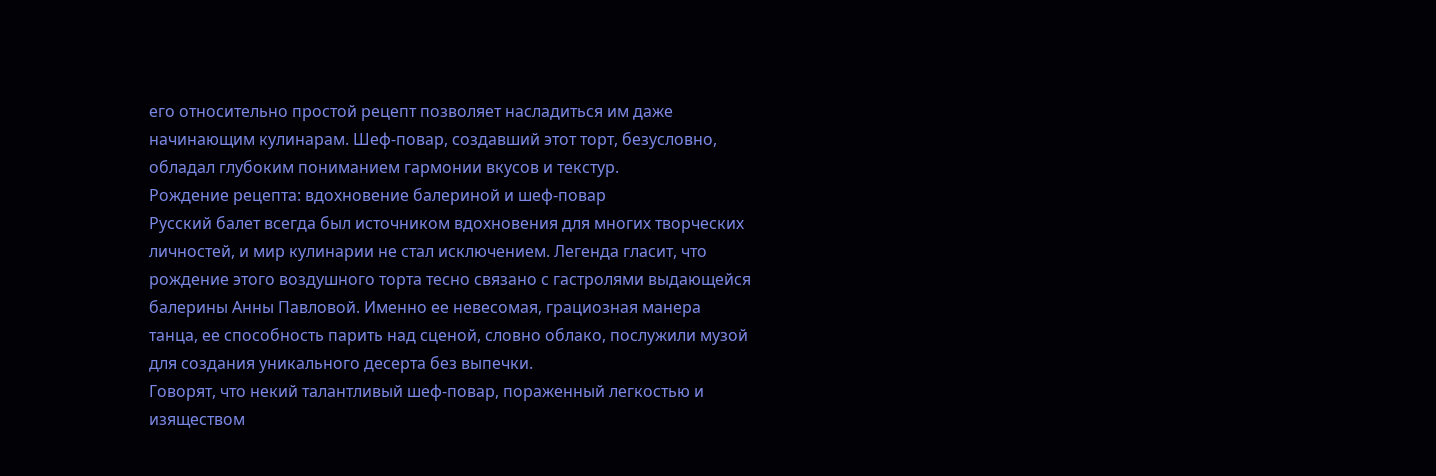его относительно простой рецепт позволяет насладиться им даже начинающим кулинарам. Шеф-повар, создавший этот торт, безусловно, обладал глубоким пониманием гармонии вкусов и текстур.
Рождение рецепта: вдохновение балериной и шеф-повар
Русский балет всегда был источником вдохновения для многих творческих личностей, и мир кулинарии не стал исключением. Легенда гласит, что рождение этого воздушного торта тесно связано с гастролями выдающейся балерины Анны Павловой. Именно ее невесомая, грациозная манера танца, ее способность парить над сценой, словно облако, послужили музой для создания уникального десерта без выпечки.
Говорят, что некий талантливый шеф-повар, пораженный легкостью и изяществом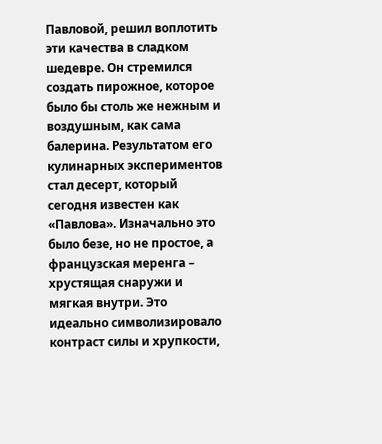Павловой, решил воплотить эти качества в сладком шедевре. Он стремился создать пирожное, которое было бы столь же нежным и воздушным, как сама балерина. Результатом его кулинарных экспериментов стал десерт, который сегодня известен как «Павлова». Изначально это было безе, но не простое, а французская меренга – хрустящая снаружи и мягкая внутри. Это идеально символизировало контраст силы и хрупкости,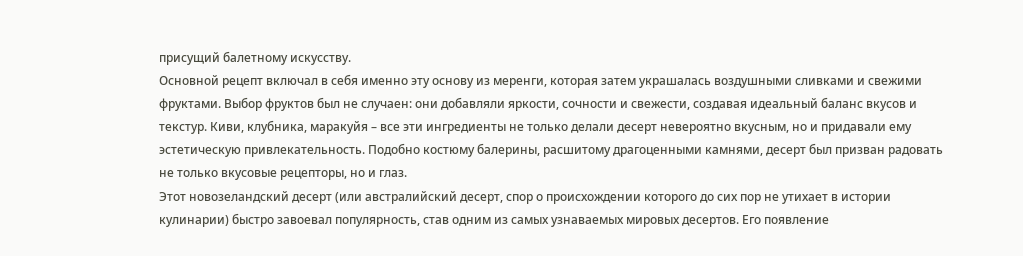присущий балетному искусству.
Основной рецепт включал в себя именно эту основу из меренги, которая затем украшалась воздушными сливками и свежими фруктами. Выбор фруктов был не случаен: они добавляли яркости, сочности и свежести, создавая идеальный баланс вкусов и текстур. Киви, клубника, маракуйя – все эти ингредиенты не только делали десерт невероятно вкусным, но и придавали ему эстетическую привлекательность. Подобно костюму балерины, расшитому драгоценными камнями, десерт был призван радовать не только вкусовые рецепторы, но и глаз.
Этот новозеландский десерт (или австралийский десерт, спор о происхождении которого до сих пор не утихает в истории кулинарии) быстро завоевал популярность, став одним из самых узнаваемых мировых десертов. Его появление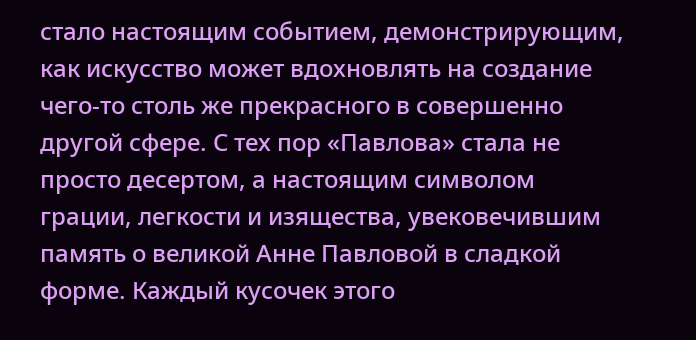стало настоящим событием, демонстрирующим, как искусство может вдохновлять на создание чего-то столь же прекрасного в совершенно другой сфере. С тех пор «Павлова» стала не просто десертом, а настоящим символом грации, легкости и изящества, увековечившим память о великой Анне Павловой в сладкой форме. Каждый кусочек этого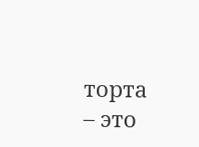торта – это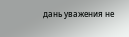дань уважения не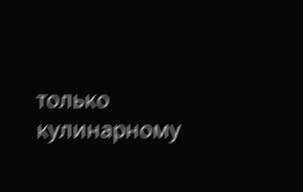только кулинарному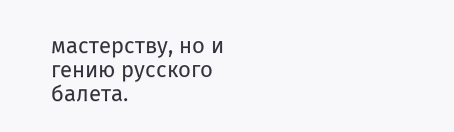мастерству, но и гению русского балета.